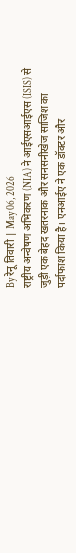By रेनू तिवारी | May 06, 2026
राष्ट्रीय अन्वेषण अभिकरण (NIA) ने आईएसआईएस (ISIS) से जुड़ी एक बेहद खतरनाक और सनसनीखेज साजिश का पर्दाफाश किया है। एनआईए ने एक डॉक्टर और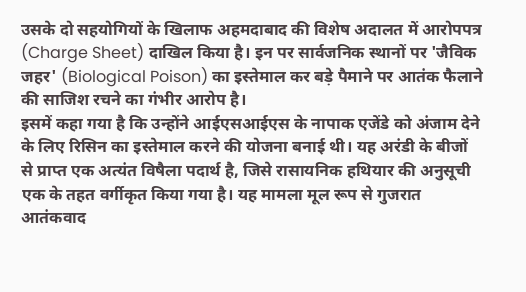उसके दो सहयोगियों के खिलाफ अहमदाबाद की विशेष अदालत में आरोपपत्र (Charge Sheet) दाखिल किया है। इन पर सार्वजनिक स्थानों पर 'जैविक जहर' (Biological Poison) का इस्तेमाल कर बड़े पैमाने पर आतंक फैलाने की साजिश रचने का गंभीर आरोप है।
इसमें कहा गया है कि उन्होंने आईएसआईएस के नापाक एजेंडे को अंजाम देने के लिए रिसिन का इस्तेमाल करने की योजना बनाई थी। यह अरंडी के बीजों से प्राप्त एक अत्यंत विषैला पदार्थ है, जिसे रासायनिक हथियार की अनुसूची एक के तहत वर्गीकृत किया गया है। यह मामला मूल रूप से गुजरात आतंकवाद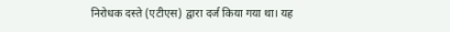निरोधक दस्ते (एटीएस) द्वारा दर्ज किया गया था। यह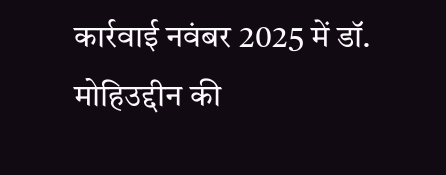कार्रवाई नवंबर 2025 में डॉ. मोहिउद्दीन की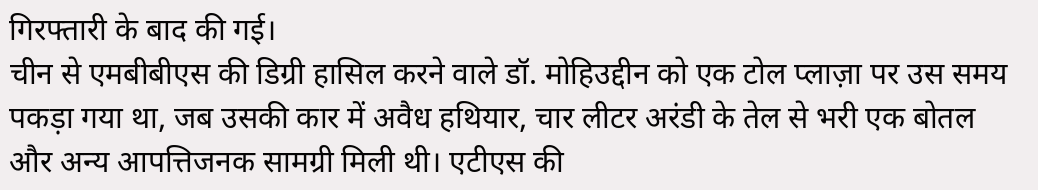गिरफ्तारी के बाद की गई।
चीन से एमबीबीएस की डिग्री हासिल करने वाले डॉ. मोहिउद्दीन को एक टोल प्लाज़ा पर उस समय पकड़ा गया था, जब उसकी कार में अवैध हथियार, चार लीटर अरंडी के तेल से भरी एक बोतल और अन्य आपत्तिजनक सामग्री मिली थी। एटीएस की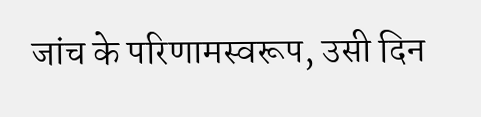जांच के परिणामस्वरूप, उसी दिन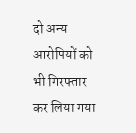दो अन्य आरोपियों को भी गिरफ्तार कर लिया गया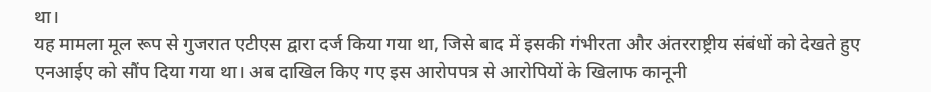था।
यह मामला मूल रूप से गुजरात एटीएस द्वारा दर्ज किया गया था, जिसे बाद में इसकी गंभीरता और अंतरराष्ट्रीय संबंधों को देखते हुए एनआईए को सौंप दिया गया था। अब दाखिल किए गए इस आरोपपत्र से आरोपियों के खिलाफ कानूनी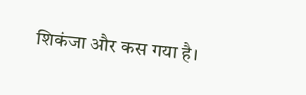शिकंजा और कस गया है।